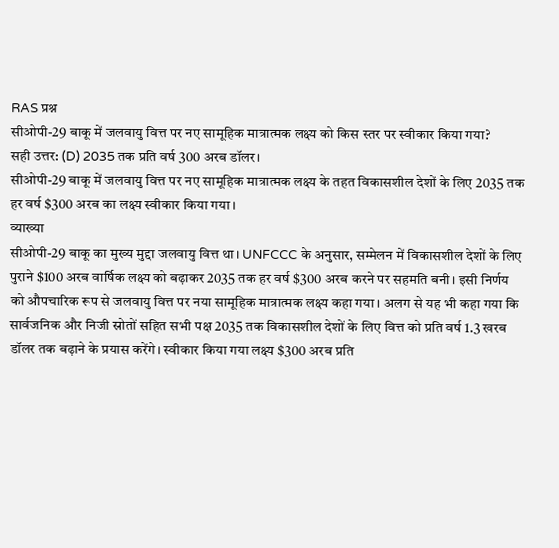RAS प्रश्न
सीओपी-29 बाकू में जलवायु वित्त पर नए सामूहिक मात्रात्मक लक्ष्य को किस स्तर पर स्वीकार किया गया?
सही उत्तर: (D) 2035 तक प्रति वर्ष 300 अरब डॉलर।
सीओपी-29 बाकू में जलवायु वित्त पर नए सामूहिक मात्रात्मक लक्ष्य के तहत विकासशील देशों के लिए 2035 तक हर वर्ष $300 अरब का लक्ष्य स्वीकार किया गया।
व्याख्या
सीओपी-29 बाकू का मुख्य मुद्दा जलवायु वित्त था। UNFCCC के अनुसार, सम्मेलन में विकासशील देशों के लिए पुराने $100 अरब वार्षिक लक्ष्य को बढ़ाकर 2035 तक हर वर्ष $300 अरब करने पर सहमति बनी। इसी निर्णय को औपचारिक रूप से जलवायु वित्त पर नया सामूहिक मात्रात्मक लक्ष्य कहा गया। अलग से यह भी कहा गया कि सार्वजनिक और निजी स्रोतों सहित सभी पक्ष 2035 तक विकासशील देशों के लिए वित्त को प्रति वर्ष 1.3 खरब डॉलर तक बढ़ाने के प्रयास करेंगे। स्वीकार किया गया लक्ष्य $300 अरब प्रति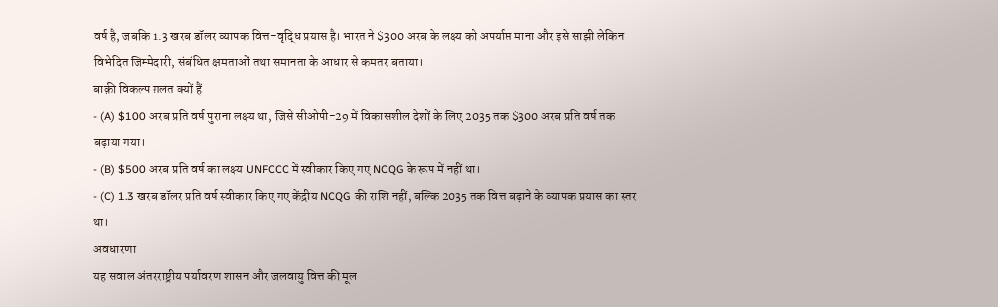वर्ष है, जबकि 1.3 खरब डॉलर व्यापक वित्त-वृद्धि प्रयास है। भारत ने $300 अरब के लक्ष्य को अपर्याप्त माना और इसे साझी लेकिन विभेदित जिम्मेदारी, संबंधित क्षमताओं तथा समानता के आधार से कमतर बताया।
बाक़ी विकल्प ग़लत क्यों हैं
- (A) $100 अरब प्रति वर्ष पुराना लक्ष्य था, जिसे सीओपी-29 में विकासशील देशों के लिए 2035 तक $300 अरब प्रति वर्ष तक बढ़ाया गया।
- (B) $500 अरब प्रति वर्ष का लक्ष्य UNFCCC में स्वीकार किए गए NCQG के रूप में नहीं था।
- (C) 1.3 खरब डॉलर प्रति वर्ष स्वीकार किए गए केंद्रीय NCQG की राशि नहीं, बल्कि 2035 तक वित्त बढ़ाने के व्यापक प्रयास का स्तर था।
अवधारणा
यह सवाल अंतरराष्ट्रीय पर्यावरण शासन और जलवायु वित्त की मूल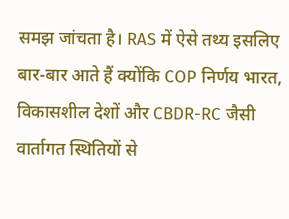समझ जांचता है। RAS में ऐसे तथ्य इसलिए बार-बार आते हैं क्योंकि COP निर्णय भारत, विकासशील देशों और CBDR-RC जैसी वार्तागत स्थितियों से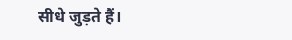सीधे जुड़ते हैं।